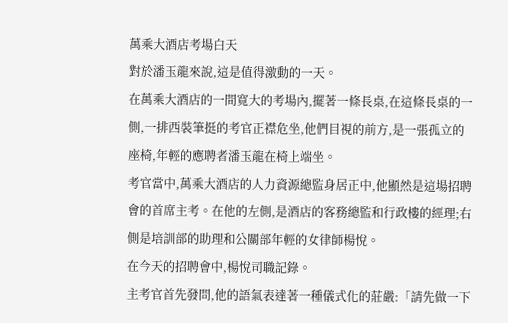萬乘大酒店考場白天
對於潘玉龍來說,這是值得激動的一天。
在萬乘大酒店的一間寬大的考場內,擺著一條長桌,在這條長桌的一側,一排西裝筆挺的考官正襟危坐,他們目視的前方,是一張孤立的座椅,年輕的應聘者潘玉龍在椅上端坐。
考官當中,萬乘大酒店的人力資源總監身居正中,他顯然是這場招聘會的首席主考。在他的左側,是酒店的客務總監和行政樓的經理;右側是培訓部的助理和公關部年輕的女律師楊悅。
在今天的招聘會中,楊悅司職記錄。
主考官首先發問,他的語氣表達著一種儀式化的莊嚴:「請先做一下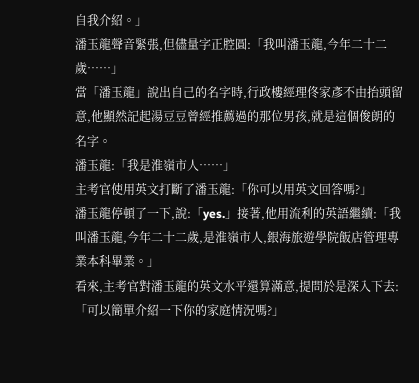自我介紹。」
潘玉龍聲音緊張,但儘量字正腔圓:「我叫潘玉龍,今年二十二歲……」
當「潘玉龍」說出自己的名字時,行政樓經理佟家彥不由抬頭留意,他顯然記起湯豆豆曾經推薦過的那位男孩,就是這個俊朗的名字。
潘玉龍:「我是淮嶺市人……」
主考官使用英文打斷了潘玉龍:「你可以用英文回答嗎?」
潘玉龍停頓了一下,說:「yes.」接著,他用流利的英語繼續:「我叫潘玉龍,今年二十二歲,是淮嶺市人,銀海旅遊學院飯店管理專業本科畢業。」
看來,主考官對潘玉龍的英文水平還算滿意,提問於是深入下去:「可以簡單介紹一下你的家庭情況嗎?」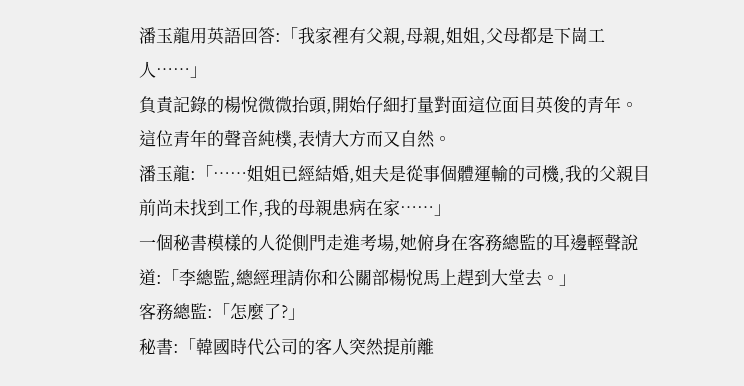潘玉龍用英語回答:「我家裡有父親,母親,姐姐,父母都是下崗工人……」
負責記錄的楊悅微微抬頭,開始仔細打量對面這位面目英俊的青年。這位青年的聲音純樸,表情大方而又自然。
潘玉龍:「……姐姐已經結婚,姐夫是從事個體運輸的司機,我的父親目前尚未找到工作,我的母親患病在家……」
一個秘書模樣的人從側門走進考場,她俯身在客務總監的耳邊輕聲說道:「李總監,總經理請你和公關部楊悅馬上趕到大堂去。」
客務總監:「怎麼了?」
秘書:「韓國時代公司的客人突然提前離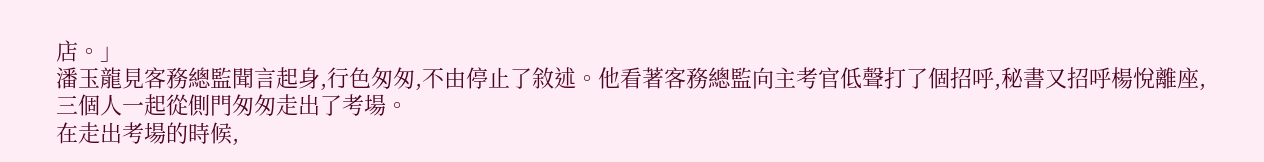店。」
潘玉龍見客務總監聞言起身,行色匆匆,不由停止了敘述。他看著客務總監向主考官低聲打了個招呼,秘書又招呼楊悅離座,三個人一起從側門匆匆走出了考場。
在走出考場的時候,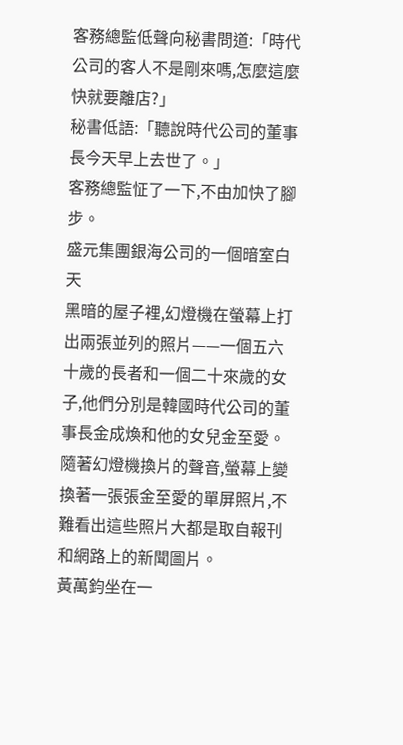客務總監低聲向秘書問道:「時代公司的客人不是剛來嗎,怎麼這麼快就要離店?」
秘書低語:「聽說時代公司的董事長今天早上去世了。」
客務總監怔了一下,不由加快了腳步。
盛元集團銀海公司的一個暗室白天
黑暗的屋子裡,幻燈機在螢幕上打出兩張並列的照片——一個五六十歲的長者和一個二十來歲的女子,他們分別是韓國時代公司的董事長金成煥和他的女兒金至愛。
隨著幻燈機換片的聲音,螢幕上變換著一張張金至愛的單屏照片,不難看出這些照片大都是取自報刊和網路上的新聞圖片。
黃萬鈞坐在一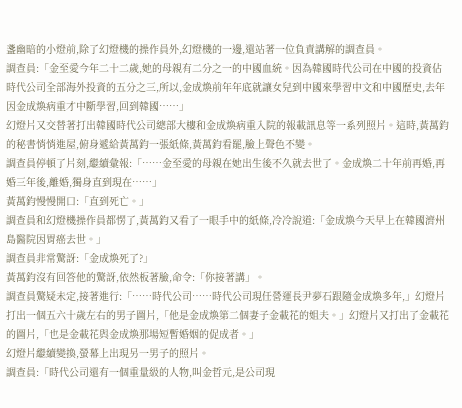盞幽暗的小燈前,除了幻燈機的操作員外,幻燈機的一邊,還站著一位負責講解的調查員。
調查員:「金至愛今年二十二歲,她的母親有二分之一的中國血統。因為韓國時代公司在中國的投資佔時代公司全部海外投資的五分之三,所以,金成煥前年年底就讓女兒到中國來學習中文和中國歷史,去年因金成煥病重才中斷學習,回到韓國……」
幻燈片又交替著打出韓國時代公司總部大樓和金成煥病重入院的報載訊息等一系列照片。這時,黃萬鈞的秘書悄悄進屋,俯身遞給黃萬鈞一張紙條,黃萬鈞看罷,臉上聲色不變。
調查員停頓了片刻,繼續彙報:「……金至愛的母親在她出生後不久就去世了。金成煥二十年前再婚,再婚三年後,離婚,獨身直到現在……」
黃萬鈞慢慢開口:「直到死亡。」
調查員和幻燈機操作員都愣了,黃萬鈞又看了一眼手中的紙條,冷冷說道:「金成煥今天早上在韓國濟州島醫院因胃癌去世。」
調查員非常驚訝:「金成煥死了?」
黃萬鈞沒有回答他的驚訝,依然板著臉,命令:「你接著講」。
調查員驚疑未定,接著進行:「……時代公司……時代公司現任營運長尹夢石跟隨金成煥多年,」幻燈片打出一個五六十歲左右的男子圖片,「他是金成煥第二個妻子金載花的姐夫。」幻燈片又打出了金載花的圖片,「也是金載花與金成煥那場短暫婚姻的促成者。」
幻燈片繼續變換,螢幕上出現另一男子的照片。
調查員:「時代公司還有一個重量級的人物,叫金哲元,是公司現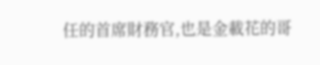任的首席財務官,也是金載花的哥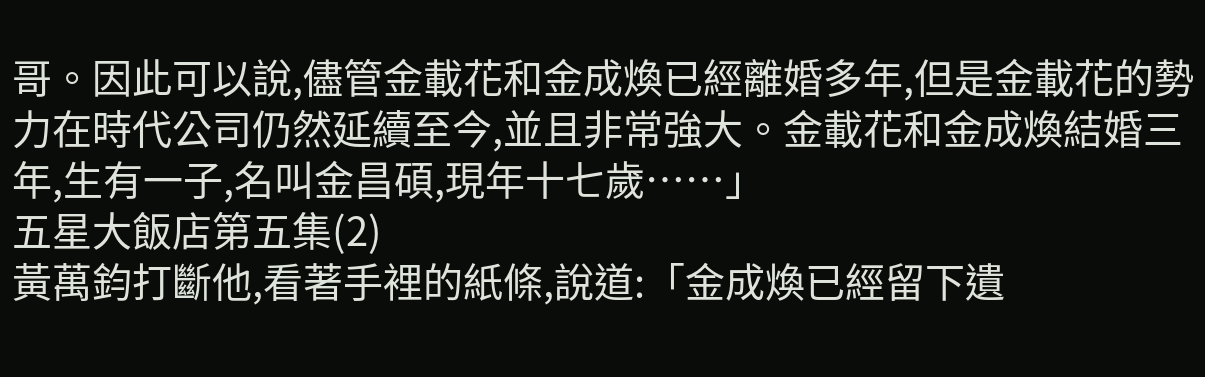哥。因此可以說,儘管金載花和金成煥已經離婚多年,但是金載花的勢力在時代公司仍然延續至今,並且非常強大。金載花和金成煥結婚三年,生有一子,名叫金昌碩,現年十七歲……」
五星大飯店第五集(2)
黃萬鈞打斷他,看著手裡的紙條,說道:「金成煥已經留下遺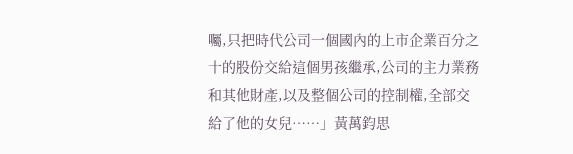囑,只把時代公司一個國內的上市企業百分之十的股份交給這個男孩繼承,公司的主力業務和其他財產,以及整個公司的控制權,全部交給了他的女兒……」黃萬鈞思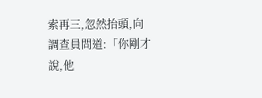索再三,忽然抬頭,向調查員問道:「你剛才說,他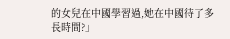的女兒在中國學習過,她在中國待了多長時間?」